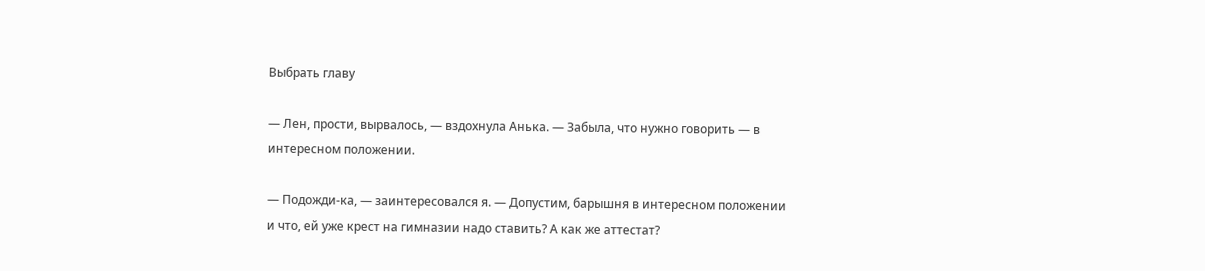Выбрать главу

— Лен, прости, вырвалось, — вздохнула Анька. — Забыла, что нужно говорить — в интересном положении.

— Подожди-ка, — заинтересовался я. — Допустим, барышня в интересном положении и что, ей уже крест на гимназии надо ставить? А как же аттестат?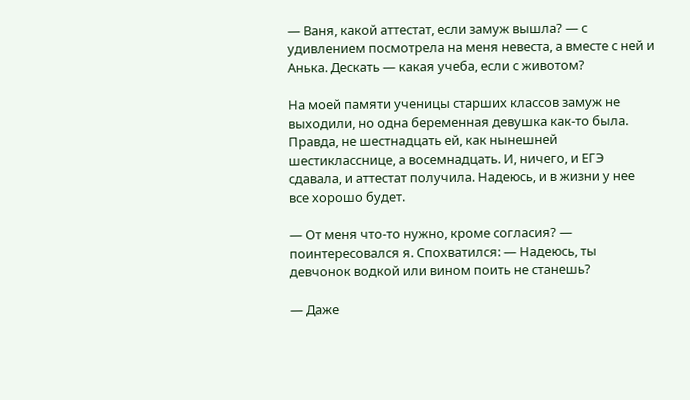— Ваня, какой аттестат, если замуж вышла? — с удивлением посмотрела на меня невеста, а вместе с ней и Анька. Дескать — какая учеба, если с животом?

На моей памяти ученицы старших классов замуж не выходили, но одна беременная девушка как-то была. Правда, не шестнадцать ей, как нынешней шестикласснице, а восемнадцать. И, ничего, и ЕГЭ сдавала, и аттестат получила. Надеюсь, и в жизни у нее все хорошо будет.

— От меня что-то нужно, кроме согласия? — поинтересовался я. Спохватился: — Надеюсь, ты девчонок водкой или вином поить не станешь?

— Даже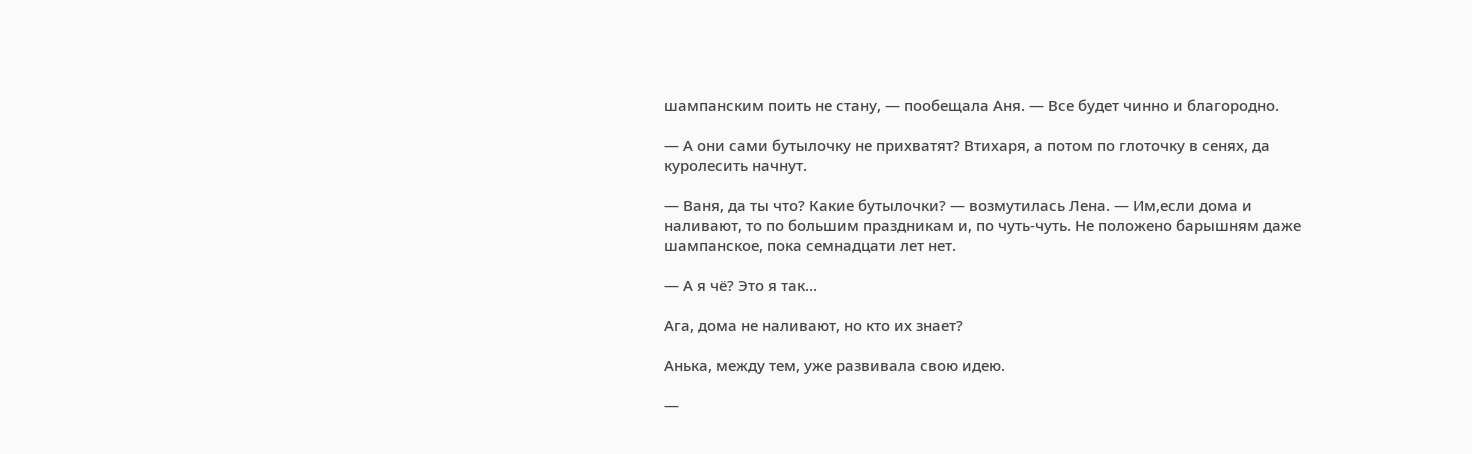шампанским поить не стану, — пообещала Аня. — Все будет чинно и благородно.

— А они сами бутылочку не прихватят? Втихаря, а потом по глоточку в сенях, да куролесить начнут.

— Ваня, да ты что? Какие бутылочки? — возмутилась Лена. — Им,если дома и наливают, то по большим праздникам и, по чуть-чуть. Не положено барышням даже шампанское, пока семнадцати лет нет.

— А я чё? Это я так…

Ага, дома не наливают, но кто их знает?

Анька, между тем, уже развивала свою идею.

—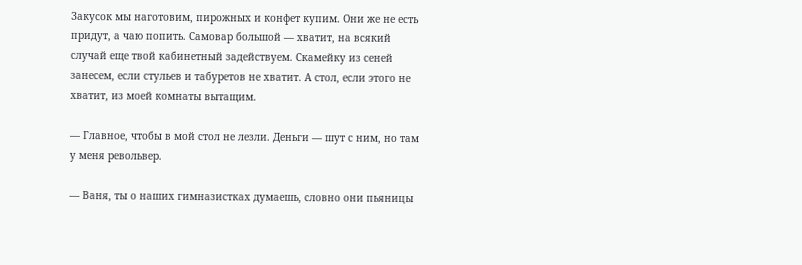Закусок мы наготовим, пирожных и конфет купим. Они же не есть придут, а чаю попить. Самовар большой — хватит, на всякий случай еще твой кабинетный задействуем. Скамейку из сеней занесем, если стульев и табуретов не хватит. А стол, если этого не хватит, из моей комнаты вытащим.

— Главное, чтобы в мой стол не лезли. Деньги — шут с ним, но там у меня револьвер.

— Ваня, ты о наших гимназистках думаешь, словно они пьяницы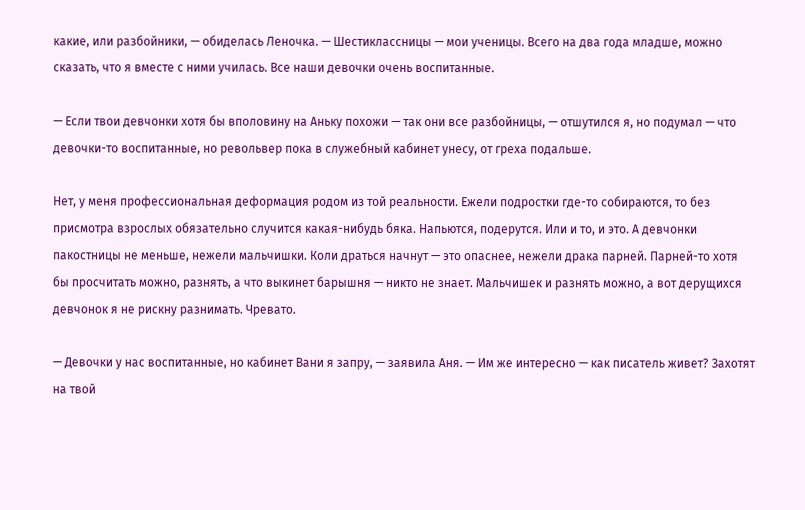какие, или разбойники, — обиделась Леночка. — Шестиклассницы — мои ученицы. Всего на два года младше, можно сказать, что я вместе с ними училась. Все наши девочки очень воспитанные.

— Если твои девчонки хотя бы вполовину на Аньку похожи — так они все разбойницы, — отшутился я, но подумал — что девочки-то воспитанные, но револьвер пока в служебный кабинет унесу, от греха подальше.

Нет, у меня профессиональная деформация родом из той реальности. Ежели подростки где-то собираются, то без присмотра взрослых обязательно случится какая-нибудь бяка. Напьются, подерутся. Или и то, и это. А девчонки пакостницы не меньше, нежели мальчишки. Коли драться начнут — это опаснее, нежели драка парней. Парней-то хотя бы просчитать можно, разнять, а что выкинет барышня — никто не знает. Мальчишек и разнять можно, а вот дерущихся девчонок я не рискну разнимать. Чревато.

— Девочки у нас воспитанные, но кабинет Вани я запру, — заявила Аня. — Им же интересно — как писатель живет? Захотят на твой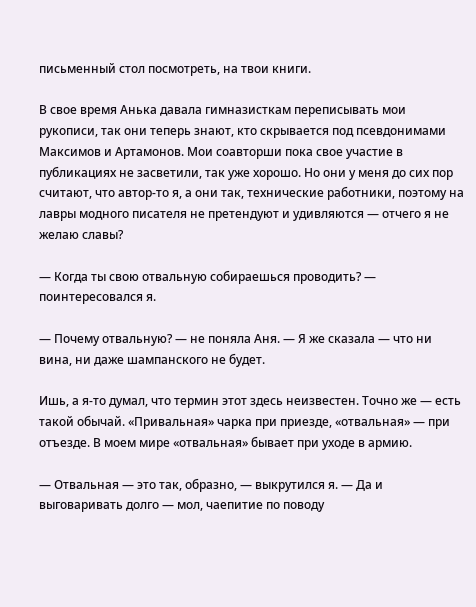письменный стол посмотреть, на твои книги.

В свое время Анька давала гимназисткам переписывать мои рукописи, так они теперь знают, кто скрывается под псевдонимами Максимов и Артамонов. Мои соавторши пока свое участие в публикациях не засветили, так уже хорошо. Но они у меня до сих пор считают, что автор-то я, а они так, технические работники, поэтому на лавры модного писателя не претендуют и удивляются — отчего я не желаю славы?

— Когда ты свою отвальную собираешься проводить? — поинтересовался я.

— Почему отвальную? — не поняла Аня. — Я же сказала — что ни вина, ни даже шампанского не будет.

Ишь, а я-то думал, что термин этот здесь неизвестен. Точно же — есть такой обычай. «Привальная» чарка при приезде, «отвальная» — при отъезде. В моем мире «отвальная» бывает при уходе в армию.

— Отвальная — это так, образно, — выкрутился я. — Да и выговаривать долго — мол, чаепитие по поводу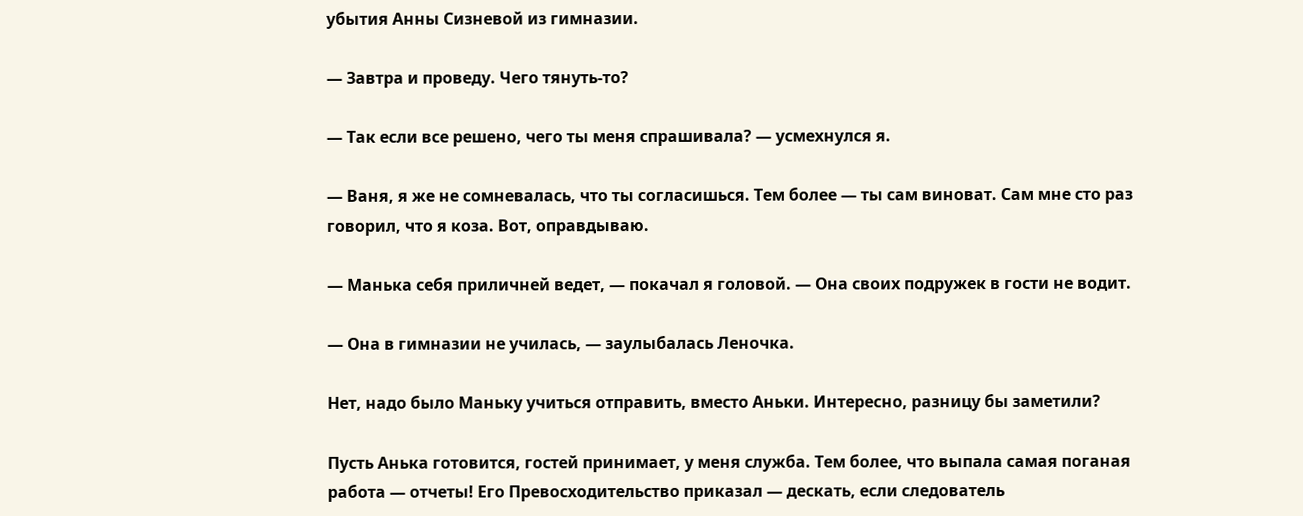убытия Анны Сизневой из гимназии.

— Завтра и проведу. Чего тянуть-то?

— Так если все решено, чего ты меня спрашивала? — усмехнулся я.

— Ваня, я же не сомневалась, что ты согласишься. Тем более — ты сам виноват. Сам мне сто раз говорил, что я коза. Вот, оправдываю.

— Манька себя приличней ведет, — покачал я головой. — Она своих подружек в гости не водит.

— Она в гимназии не училась, — заулыбалась Леночка.

Нет, надо было Маньку учиться отправить, вместо Аньки. Интересно, разницу бы заметили?

Пусть Анька готовится, гостей принимает, у меня служба. Тем более, что выпала самая поганая работа — отчеты! Его Превосходительство приказал — дескать, если следователь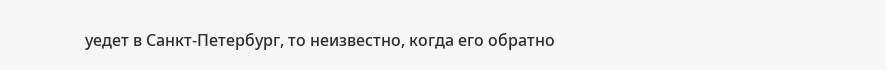уедет в Санкт-Петербург, то неизвестно, когда его обратно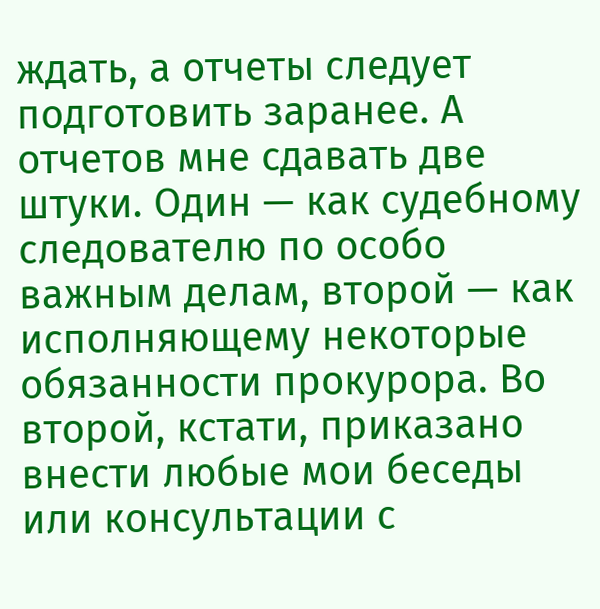ждать, а отчеты следует подготовить заранее. А отчетов мне сдавать две штуки. Один — как судебному следователю по особо важным делам, второй — как исполняющему некоторые обязанности прокурора. Во второй, кстати, приказано внести любые мои беседы или консультации с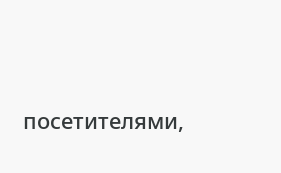посетителями,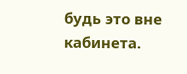будь это вне кабинета.